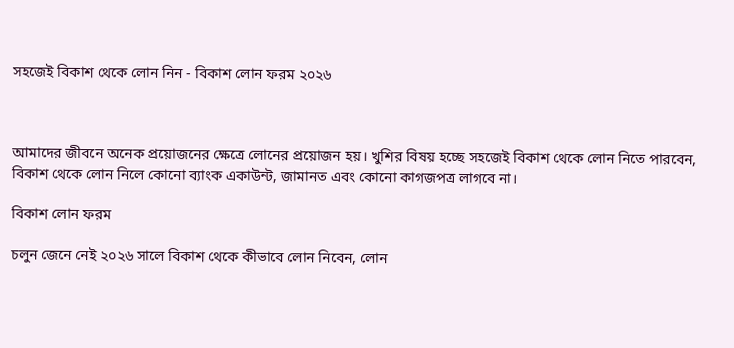সহজেই বিকাশ থেকে লোন নিন - বিকাশ লোন ফরম ২০২৬



আমাদের জীবনে অনেক প্রয়োজনের ক্ষেত্রে লোনের প্রয়োজন হয়। খুশির বিষয় হচ্ছে সহজেই বিকাশ থেকে লোন নিতে পারবেন, বিকাশ থেকে লোন নিলে কোনো ব্যাংক একাউন্ট, জামানত এবং কোনো কাগজপত্র লাগবে না।

বিকাশ লোন ফরম

চলুন জেনে নেই ২০২৬ সালে বিকাশ থেকে কীভাবে লোন নিবেন, লোন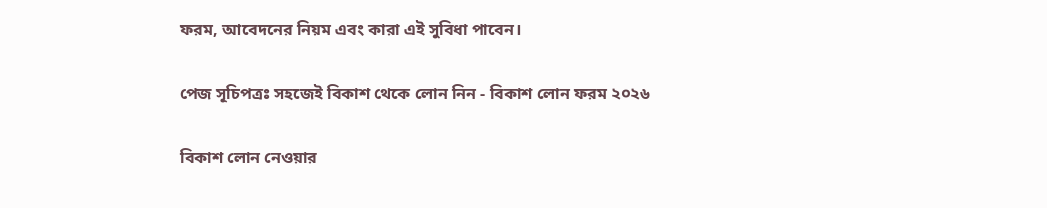ফরম, আবেদনের নিয়ম এবং কারা এই সুবিধা পাবেন।

পেজ সূচিপত্রঃ সহজেই বিকাশ থেকে লোন নিন - বিকাশ লোন ফরম ২০২৬

বিকাশ লোন নেওয়ার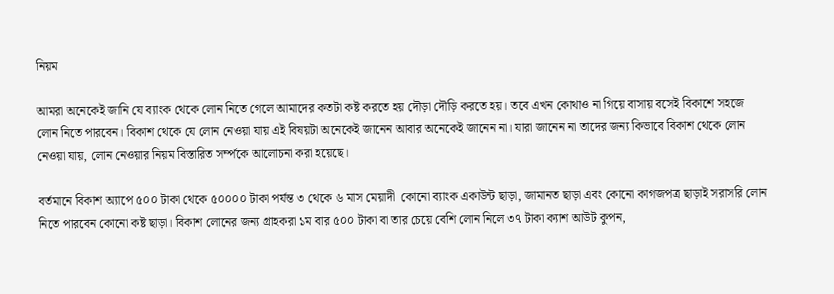নিয়ম

আমরা অনেকেই জানি যে ব্যাংক থেকে লোন নিতে গেলে আমাদের কতটা কষ্ট করতে হয় দৌড়া দৌড়ি করতে হয়। তবে এখন কোথাও না গিয়ে বাসায় বসেই বিকাশে সহজে লোন নিতে পারবেন। বিকাশ থেকে যে লোন নেওয়া যায় এই বিষয়টা অনেকেই জানেন আবার অনেকেই জানেন না। যারা জানেন না তাদের জন্য কিভাবে বিকাশ থেকে লোন নেওয়া যায়, লোন নেওয়ার ‍নিয়ম বিস্তারিত সর্ম্পকে আলোচনা করা হয়েছে।

বর্তমানে বিকাশ অ্যাপে ৫০০ টাকা থেকে ৫০০০০ টাকা পর্যন্ত ৩ থেকে ৬ মাস মেয়াদী  কোনো ব্যাংক একাউন্ট ছাড়া, জামানত ছাড়া এবং কোনো কাগজপত্র ছাড়াই সরাসরি লোন নিতে পারবেন কোনো কষ্ট ছাড়া। বিকাশ লোনের জন্য গ্রাহকরা ১ম বার ৫০০ টাকা বা তার চেয়ে বেশি লোন নিলে ৩৭ টাকা ক্যাশ আউট কুপন,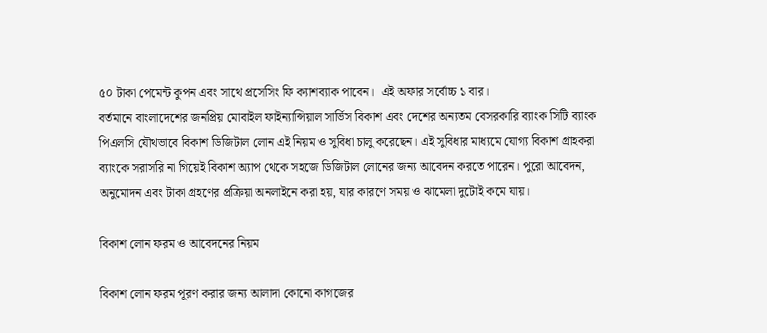৫০ টাকা পেমেন্ট কুপন এবং সাথে প্রসেসিং ফি ক্যাশব্যাক পাবেন।  এই অফার সর্বোচ্চ ১ বার।
বর্তমানে বাংলাদেশের জনপ্রিয় মোবাইল ফাইন্যান্সিয়াল সার্ভিস বিকাশ এবং দেশের অন্যতম বেসরকারি ব্যাংক সিটি ব্যাংক পিএলসি যৌথভাবে বিকাশ ডিজিটাল লোন এই নিয়ম ও সুবিধা চালু করেছেন। এই সুবিধার মাধ্যমে যোগ্য বিকাশ গ্রাহকরা ব্যাংকে সরাসরি না গিয়েই বিকাশ অ্যাপ থেকে সহজে ডিজিটাল লোনের জন্য আবেদন করতে পারেন। পুরো আবেদন, অনুমোদন এবং টাকা গ্রহণের প্রক্রিয়া অনলাইনে করা হয়, যার কারণে সময় ও ঝামেলা দুটোই কমে যায়।

বিকাশ লোন ফরম ও আবেদনের ‍নিয়ম

বিকাশ লোন ফরম পূরণ করার জন্য আলাদা কোনো কাগজের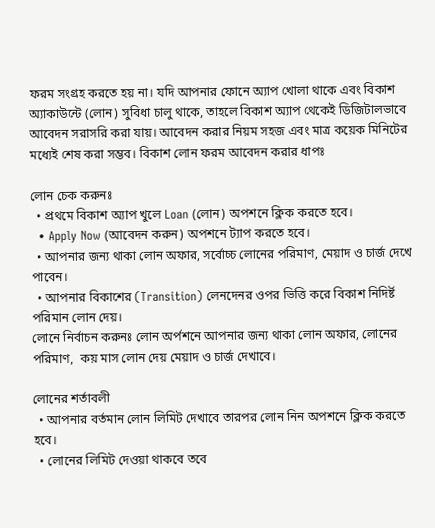ফরম সংগ্রহ করতে হয় না। যদি আপনার ফোনে অ্যাপ খোলা থাকে এবং বিকাশ অ্যাকাউন্টে (লোন) সুবিধা চালু থাকে, তাহলে বিকাশ অ্যাপ থেকেই ডিজিটালভাবে আবেদন সরাসরি করা যায়। আবেদন করার নিয়ম সহজ এবং মাত্র কয়েক মিনিটের মধ্যেই শেষ করা সম্ভব। বিকাশ লোন ফরম আবেদন করার ধাপঃ

লোন চেক করুনঃ
  • প্রথমে ‍বিকাশ অ্যাপ খুলে Loan (লোন) অপশনে ক্লিক করতে হবে।
  • Apply Now (আবেদন করুন) অপশনে ট্যাপ করতে হবে।
  • আপনার জন্য থাকা লোন অফার, সর্বোচ্চ লোনের পরিমাণ, মেয়াদ ও চার্জ দেখে পাবেন।
  • আপনার বিকাশের (Transition) লেনদেনর ওপর ভিত্তি করে বিকাশ নিদির্ষ্ট পরিমান লোন দেয়।
লোনে নির্বাচন করুনঃ লোন অর্পশনে আপনার জন্য থাকা লোন অফার, লোনের পরিমাণ,  কয় মাস লোন দেয় মেয়াদ ও চার্জ দেখাবে।

লোনের শর্তাবলী
  • আপনার বর্তমান লোন ‍লিমিট দেখাবে তারপর লোন নিন অপশনে ক্লিক করতে হবে।
  • লোনের লিমিট দেওয়া থাকবে তবে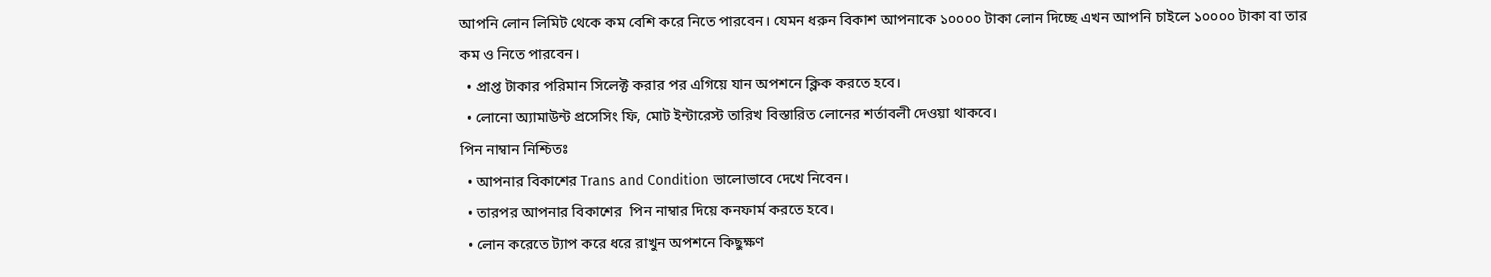আপনি লোন লিমিট থেকে কম বেশি করে ‍নিতে পারবেন। যেমন ধরুন ‍বিকাশ আপনাকে ১০০০০ টাকা লোন দিচ্ছে এখন আপনি চাইলে ১০০০০ টাকা বা তার কম ও ‍নিতে পারবেন।
  • প্রাপ্ত টাকার পরিমান সিলেক্ট করার পর এগিয়ে যান অপশনে ক্লিক করতে হবে।
  • লোনো অ্যামাউন্ট প্রসেসিং ‍ফি, মোট ইন্টারেস্ট তারিখ ‍বিস্তারিত লোনের শর্তাবলী দেওয়া থাকবে।
পিন নাম্বান নিশ্চিতঃ
  • আপনার বিকাশের Trans and Condition ভালোভাবে দেখে নিবেন।
  • তারপর আপনার বিকাশের  পিন নাম্বার দিয়ে কনফার্ম করতে হবে।
  • লোন করেতে ট্যাপ করে ধরে রাখুন অপশনে কিছুক্ষণ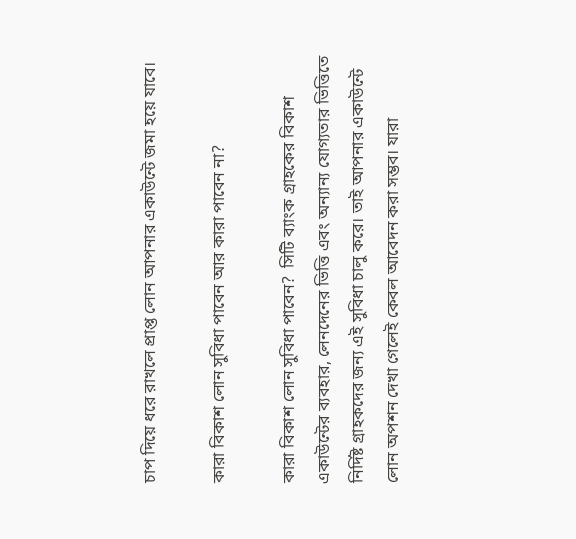চাপ ‍দিয়ে ধরে রাখলে প্রাপ্ত লোন আপনার একাউন্টে জমা হয়ে যাবে।

কারা বিকাশ লোন সুবিধা পাবেন আর কারা পাবেন না?

কারা বিকাশ লোন সুবিধা পাবেন?  সিটি ব্যাংক গ্রাহকের বিকাশ একাউন্টের ব্যবহার, লেনদেনের ভিত্তি এবং অন্যান্য যোগ্যতার ভিত্তিতে নির্দিষ্ট গ্রাহকদের জন্য এই সুবিধা চালু করে। তাই আপনার একাউন্টে লোন অপশন দেখা গেলেই কেবল আবেদন করা সম্ভব। যারা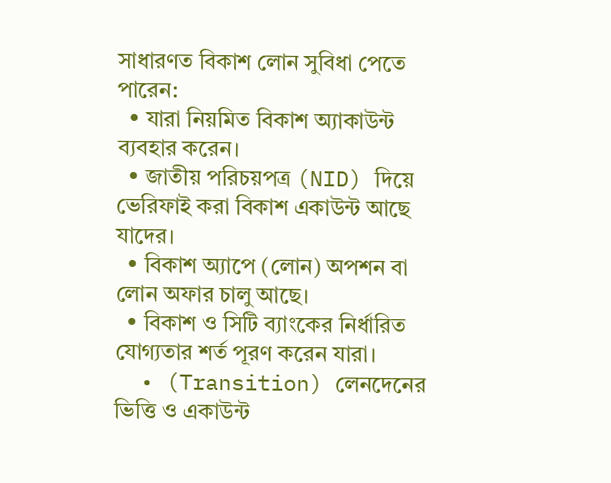সাধারণত বিকাশ লোন সুবিধা পেতে পারেন:
  • যারা নিয়মিত বিকাশ অ্যাকাউন্ট ব্যবহার করেন।
  • জাতীয় পরিচয়পত্র (NID) দিয়ে ভেরিফাই করা বিকাশ একাউন্ট আছে যাদের।
  • বিকাশ অ্যাপে (লোন) অপশন বা লোন অফার চালু আছে।
  • বিকাশ ও সিটি ব্যাংকের নির্ধারিত যোগ্যতার শর্ত পূরণ করেন যারা।
  • (Transition) লেনদেনের ভিত্তি ও একাউন্ট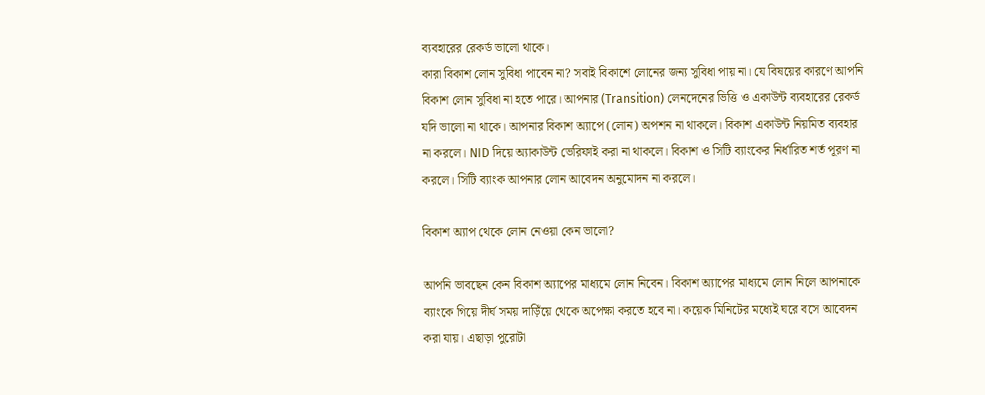ব্যবহারের রেকর্ড ভালো থাকে।
কারা বিকাশ লোন সুবিধা পাবেন না? সবাই বিকাশে লোনের জন্য সুবিধা পায় না। যে বিষয়ের কারণে আপনি বিকাশ লোন সুবিধা না হতে পারে। আপনার (Transition) লেনদেনের ভিত্তি ও একাউন্ট ব্যবহারের রেকর্ড যদি ভালো না থাকে। আপনার বিকাশ অ্যাপে (লোন) অপশন না থাকলে। বিকাশ একাউন্ট নিয়মিত ব্যবহার না করলে। NID দিয়ে অ্যাকাউন্ট ভেরিফাই করা না থাকলে। বিকাশ ও সিটি ব্যাংকের নির্ধারিত শর্ত পূরণ না করলে। সিটি ব্যাংক আপনার লোন আবেদন অনুমোদন না করলে।

বিকাশ অ্যাপ থেকে লোন নেওয়া কেন ভালো?

আপনি ভাবছেন কেন বিকাশ অ্যাপের মাধ্যমে লোন নিবেন। বিকাশ অ্যাপের মাধ্যমে লোন নিলে আপনাকে ব্যাংকে গিয়ে দীর্ঘ সময় দাড়িঁয়ে থেকে অপেক্ষা করতে হবে না। কয়েক মিনিটের মধ্যেই ঘরে বসে আবেদন করা যায়। এছাড়া পুরোটা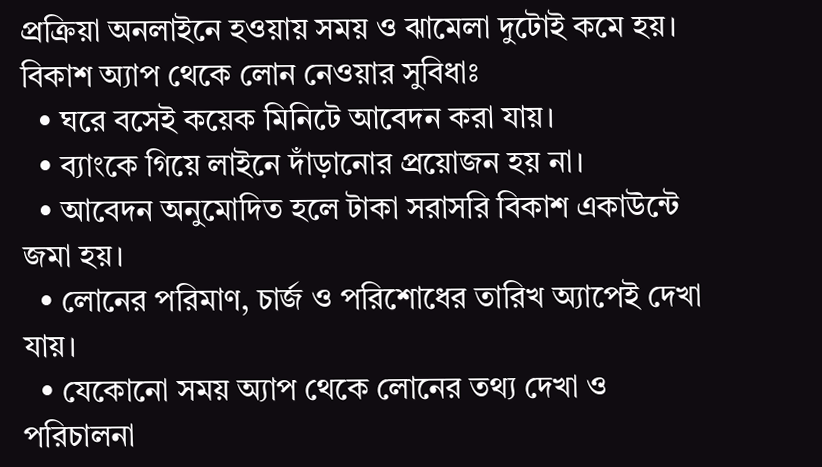প্রক্রিয়া অনলাইনে হওয়ায় সময় ও ঝামেলা দুটোই কমে হয়। বিকাশ অ্যাপ থেকে লোন নেওয়ার সুবিধাঃ
  • ঘরে বসেই কয়েক মিনিটে আবেদন করা যায়।
  • ব্যাংকে গিয়ে লাইনে দাঁড়ানোর প্রয়োজন হয় না।
  • আবেদন অনুমোদিত হলে টাকা সরাসরি বিকাশ একাউন্টে জমা হয়।
  • লোনের পরিমাণ, চার্জ ও পরিশোধের তারিখ অ্যাপেই দেখা যায়।
  • যেকোনো সময় অ্যাপ থেকে লোনের তথ্য দেখা ও পরিচালনা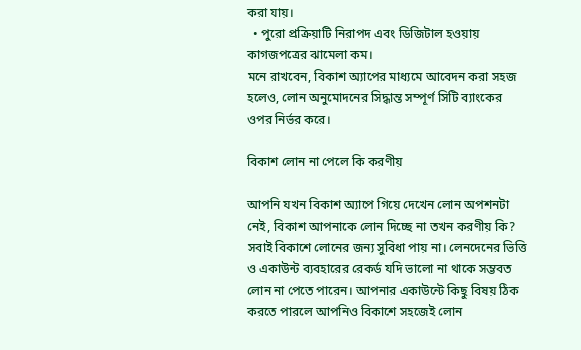করা যায়।
  • পুরো প্রক্রিয়াটি নিরাপদ এবং ডিজিটাল হওয়ায় কাগজপত্রের ঝামেলা কম।
মনে রাখবেন, বিকাশ অ্যাপের মাধ্যমে আবেদন করা সহজ হলেও, লোন অনুমোদনের সিদ্ধান্ত সম্পূর্ণ সিটি ব্যাংকের ওপর নির্ভর করে।

বিকাশ লোন না পেলে কি করণীয়

আপনি যখন ‍বিকাশ অ্যাপে গিয়ে দেখেন লোন অপশনটা নেই, বিকাশ আপনাকে লোন দিচ্ছে না তখন করণীয় কি? সবাই বিকাশে লোনের জন্য সুবিধা পায় না। লেনদেনের ভিত্তি ও একাউন্ট ব্যবহারের রেকর্ড যদি ভালো না থাকে সম্ভবত লোন না পেতে পারেন। আপনার একাউন্টে কিছু ‍বিষয় ঠিক করতে পারলে আপনিও বিকাশে সহজেই লোন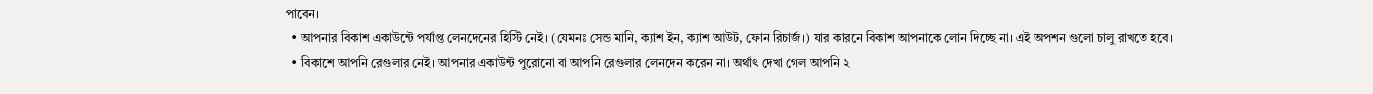পাবেন।
  • আপনার বিকাশ একাউন্টে পর্যাপ্ত লেনদেনের হিস্টি নেই। (যেমনঃ সেন্ড মানি, ক্যাশ ইন, ক্যাশ আউট, ফোন রিচার্জ।) যার কারনে বিকাশ আপনাকে লোন দিচ্ছে না। এই অপশন গুলো চালু রাখতে হবে।
  • বিকাশে আপনি রেগুলার নেই। আপনার একাউন্ট পুরোনো বা আপনি রেগুলার লেনদেন করেন না। অর্থাৎ দেখা গেল আপনি ২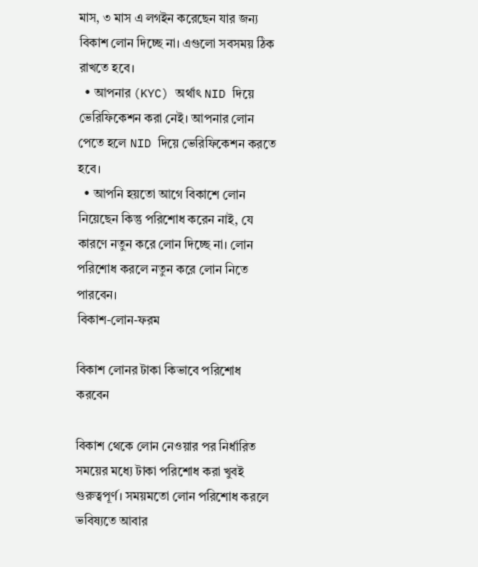মাস, ৩ মাস এ লগইন করেছেন যার জন্য বিকাশ লোন দিচ্ছে না। এগুলো সবসময় ঠিক রাখতে হবে।
  • আপনার (KYC) অর্থাৎ NID দিয়ে ভেরিফিকেশন করা নেই। আপনার লোন পেতে হলে NID দিয়ে ভেরিফিকেশন করতে হবে।
  • আপনি হয়তো আগে বিকাশে লোন নিয়েছেন কিন্তু পরিশোধ করেন নাই, যে কারণে নতুন করে লোন ‍দিচ্ছে না। লোন পরিশোধ করলে নতুন করে লোন নিতে পারবেন।
বিকাশ-লোন-ফরম

বিকাশ লোনর টাকা কিভাবে পরিশোধ করবেন

বিকাশ থেকে লোন নেওয়ার পর নির্ধারিত সময়ের মধ্যে টাকা পরিশোধ করা খুবই গুরুত্বপূর্ণ। সময়মতো লোন পরিশোধ করলে ভবিষ্যতে আবার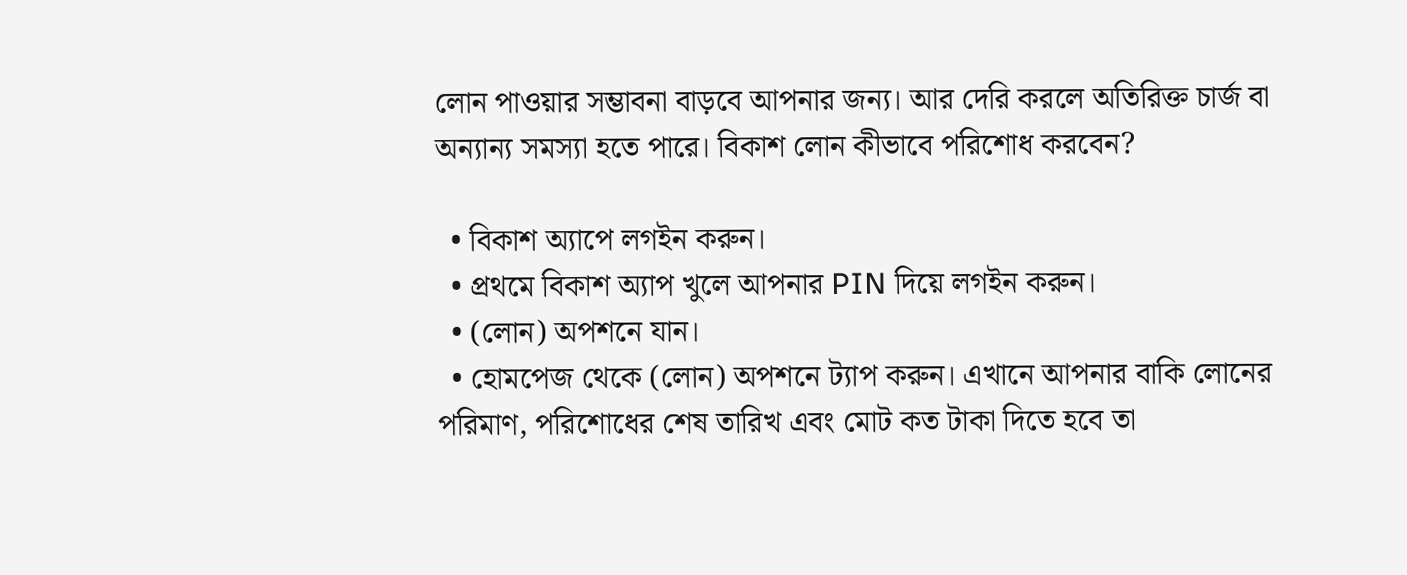লোন পাওয়ার সম্ভাবনা বাড়বে আপনার জন্য। আর দেরি করলে অতিরিক্ত চার্জ বা অন্যান্য সমস্যা হতে পারে। বিকাশ লোন কীভাবে পরিশোধ করবেন?

  • বিকাশ অ্যাপে লগইন করুন।
  • প্রথমে বিকাশ অ্যাপ খুলে আপনার PIN দিয়ে লগইন করুন।
  • (লোন) অপশনে যান।
  • হোমপেজ থেকে (লোন) অপশনে ট্যাপ করুন। এখানে আপনার বাকি লোনের পরিমাণ, পরিশোধের শেষ তারিখ এবং মোট কত টাকা দিতে হবে তা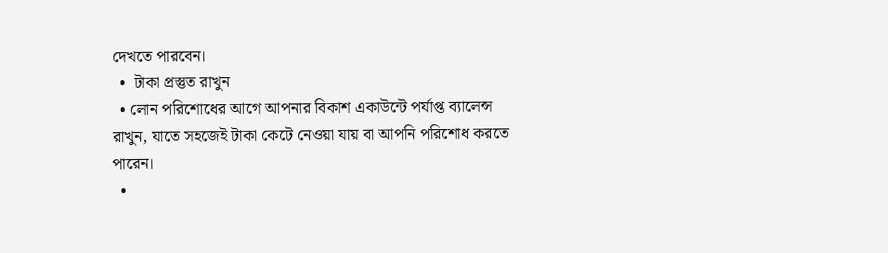দেখতে পারবেন।
  •  টাকা প্রস্তুত রাখুন
  • লোন পরিশোধের আগে আপনার বিকাশ একাউন্টে পর্যাপ্ত ব্যালেন্স রাখুন, যাতে সহজেই টাকা কেটে নেওয়া যায় বা আপনি পরিশোধ করতে পারেন।
  •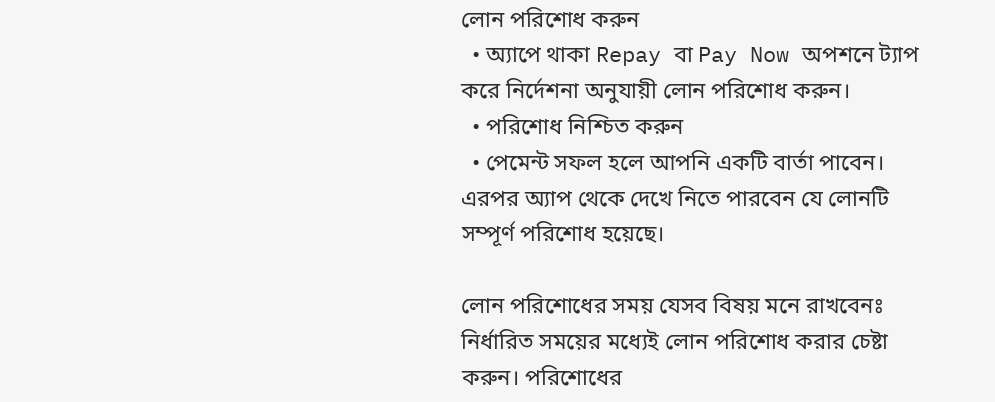লোন পরিশোধ করুন
  • অ্যাপে থাকা Repay বা Pay Now অপশনে ট্যাপ করে নির্দেশনা অনুযায়ী লোন পরিশোধ করুন।
  • পরিশোধ নিশ্চিত করুন
  • পেমেন্ট সফল হলে আপনি একটি বার্তা পাবেন। এরপর অ্যাপ থেকে দেখে নিতে পারবেন যে লোনটি সম্পূর্ণ পরিশোধ হয়েছে।

লোন পরিশোধের সময় যেসব বিষয় মনে রাখবেনঃ নির্ধারিত সময়ের মধ্যেই লোন পরিশোধ করার চেষ্টা করুন। পরিশোধের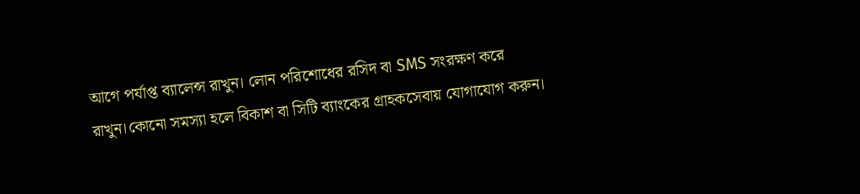আগে পর্যাপ্ত ব্যালেন্স রাখুন। লোন পরিশোধের রসিদ বা SMS সংরক্ষণ করে রাখুন।কোনো সমস্যা হলে বিকাশ বা সিটি ব্যাংকের গ্রাহকসেবায় যোগাযোগ করুন।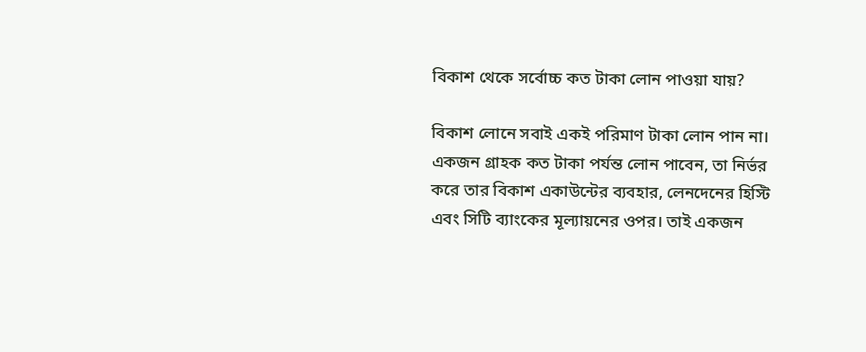বিকাশ থেকে সর্বোচ্চ কত টাকা লোন পাওয়া যায়?

বিকাশ লোনে সবাই একই পরিমাণ টাকা লোন পান না। একজন গ্রাহক কত টাকা পর্যন্ত লোন পাবেন, তা নির্ভর করে তার বিকাশ একাউন্টের ব্যবহার, লেনদেনের হিস্টি এবং সিটি ব্যাংকের মূল্যায়নের ওপর। তাই একজন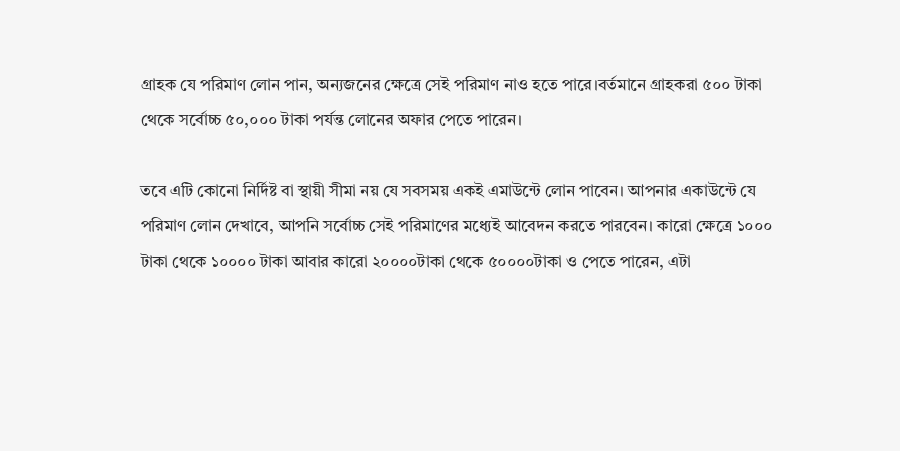গ্রাহক যে পরিমাণ লোন পান, অন্যজনের ক্ষেত্রে সেই পরিমাণ নাও হতে পারে।বর্তমানে গ্রাহকরা ৫০০ টাকা থেকে সর্বোচ্চ ৫০,০০০ টাকা পর্যন্ত লোনের অফার পেতে পারেন।

তবে এটি কোনো নির্দিষ্ট বা স্থায়ী সীমা নয় যে সবসময় একই এমাউন্টে লোন পাবেন। আপনার একাউন্টে যে পরিমাণ লোন দেখাবে, আপনি সর্বোচ্চ সেই পরিমাণের মধ্যেই আবেদন করতে পারবেন। কারো ক্ষেত্রে ১০০০ টাকা থেকে ১০০০০ টাকা আবার কারো ২০০০০টাকা থেকে ৫০০০০টাকা ও পেতে পারেন, এটা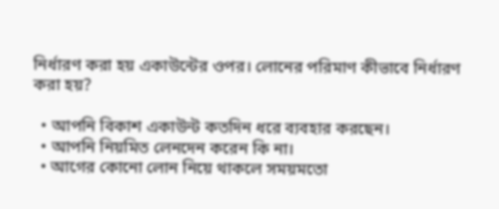নির্ধারণ করা হয় একাউন্টের ওপর। লোনের পরিমাণ কীভাবে নির্ধারণ করা হয়?

  • আপনি বিকাশ একাউন্ট কতদিন ধরে ব্যবহার করছেন।
  • আপনি নিয়মিত লেনদেন করেন কি না।
  • আগের কোনো লোন নিয়ে থাকলে সময়মতো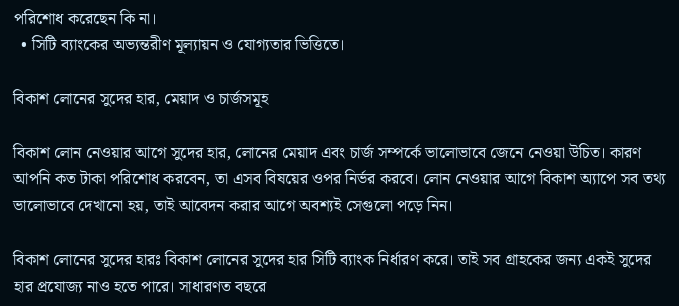পরিশোধ করেছেন কি না।
  • সিটি ব্যাংকের অভ্যন্তরীণ মূল্যায়ন ও যোগ্যতার ভিত্তিতে।

বিকাশ লোনের সুদের হার, মেয়াদ ও চার্জসমূহ

বিকাশ লোন নেওয়ার আগে সুদের হার, লোনের মেয়াদ এবং চার্জ সম্পর্কে ভালোভাবে জেনে নেওয়া উচিত। কারণ আপনি কত টাকা পরিশোধ করবেন, তা এসব বিষয়ের ওপর নির্ভর করবে। লোন নেওয়ার আগে বিকাশ অ্যাপে সব তথ্য ভালোভাবে দেখানো হয়, তাই আবেদন করার আগে অবশ্যই সেগুলো পড়ে নিন।

বিকাশ লোনের সুদের হারঃ বিকাশ লোনের সুদের হার সিটি ব্যাংক নির্ধারণ করে। তাই সব গ্রাহকের জন্য একই সুদের হার প্রযোজ্য নাও হতে পারে। সাধারণত বছরে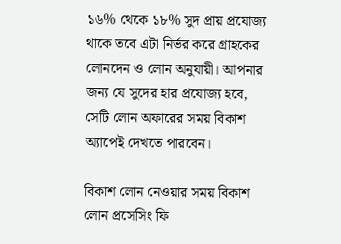১৬% থেকে ১৮% সুদ প্রায় প্রযোজ্য থাকে তবে এটা নির্ভর করে গ্রাহকের লোনদেন ও লোন অনুযায়ী। আপনার জন্য যে সুদের হার প্রযোজ্য হবে, সেটি লোন অফারের সময় বিকাশ অ্যাপেই দেখতে পারবেন।

বিকাশ লোন নেওয়ার সময় বিকাশ লোন প্রসেসিং ফি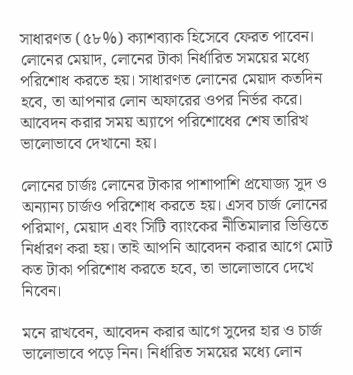সাধারণত (৫৮%) ক্যাশব্যাক হিসেবে ফেরত পাবেন। লোনের মেয়াদ, লোনের টাকা নির্ধারিত সময়ের মধ্যে পরিশোধ করতে হয়। সাধারণত লোনের মেয়াদ কতদিন হবে, তা আপনার লোন অফারের ওপর নির্ভর করে। আবেদন করার সময় অ্যাপে পরিশোধের শেষ তারিখ ভালোভাবে দেখানো হয়।

লোনের চার্জঃ লোনের টাকার পাশাপাশি প্রযোজ্য সুদ ও অন্যান্য চার্জও পরিশোধ করতে হয়। এসব চার্জ লোনের পরিমাণ, মেয়াদ এবং সিটি ব্যাংকের নীতিমালার ভিত্তিতে নির্ধারণ করা হয়। তাই আপনি আবেদন করার আগে মোট কত টাকা পরিশোধ করতে হবে, তা ভালোভাবে দেখে নিবেন।

মনে রাখবেন, আবেদন করার আগে সুদের হার ও চার্জ ভালোভাবে পড়ে নিন। নির্ধারিত সময়ের মধ্যে লোন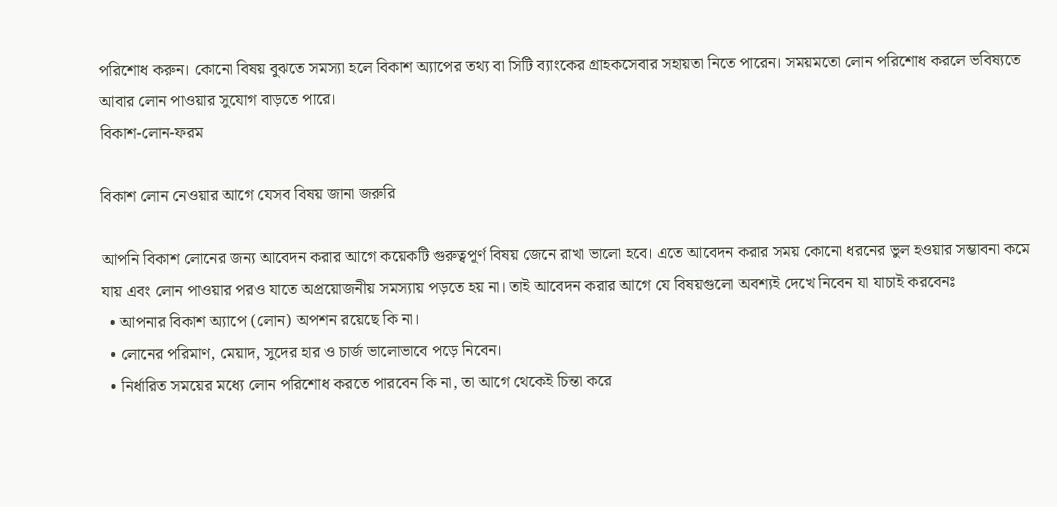পরিশোধ করুন। কোনো বিষয় বুঝতে সমস্যা হলে বিকাশ অ্যাপের তথ্য বা সিটি ব্যাংকের গ্রাহকসেবার সহায়তা নিতে পারেন। সময়মতো লোন পরিশোধ করলে ভবিষ্যতে আবার লোন পাওয়ার সুযোগ বাড়তে পারে।
বিকাশ-লোন-ফরম

বিকাশ লোন নেওয়ার আগে যেসব বিষয় জানা জরুরি

আপনি বিকাশ লোনের জন্য আবেদন করার আগে কয়েকটি গুরুত্বপূর্ণ বিষয় জেনে রাখা ভালো হবে। এতে আবেদন করার সময় কোনো ধরনের ভুল হওয়ার সম্ভাবনা কমে যায় এবং লোন পাওয়ার পরও যাতে অপ্রয়োজনীয় সমস্যায় পড়তে হয় না। তাই আবেদন করার আগে যে বিষয়গুলো অবশ্যই দেখে নিবেন যা যাচাই করবেনঃ
  • আপনার বিকাশ অ্যাপে (লোন) অপশন রয়েছে কি না।
  • লোনের পরিমাণ, মেয়াদ, সুদের হার ও চার্জ ভালোভাবে পড়ে নিবেন।
  • নির্ধারিত সময়ের মধ্যে লোন পরিশোধ করতে পারবেন কি না, তা আগে থেকেই চিন্তা করে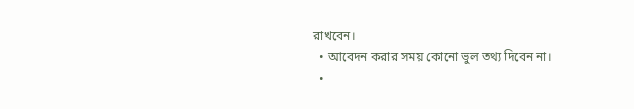রাখবেন।
  • আবেদন করার সময় কোনো ভুল তথ্য দিবেন না।
  •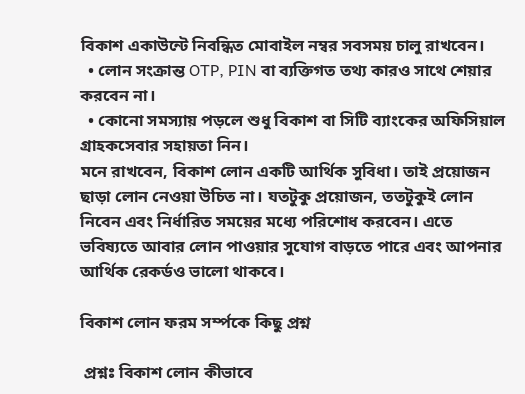বিকাশ একাউন্টে নিবন্ধিত মোবাইল নম্বর সবসময় চালু রাখবেন।
  • লোন সংক্রান্ত OTP, PIN বা ব্যক্তিগত তথ্য কারও সাথে শেয়ার করবেন না।
  • কোনো সমস্যায় পড়লে শুধু বিকাশ বা সিটি ব্যাংকের অফিসিয়াল গ্রাহকসেবার সহায়তা নিন।
মনে রাখবেন, বিকাশ লোন একটি আর্থিক সুবিধা। তাই প্রয়োজন ছাড়া লোন নেওয়া উচিত না। যতটুকু প্রয়োজন, ততটুকুই লোন নিবেন এবং নির্ধারিত সময়ের মধ্যে পরিশোধ করবেন। এতে ভবিষ্যতে আবার লোন পাওয়ার সুযোগ বাড়তে পারে এবং আপনার আর্থিক রেকর্ডও ভালো থাকবে।

বিকাশ লোন ফরম সর্ম্পকে কিছু প্রশ্ন

 প্রশ্নঃ বিকাশ লোন কীভাবে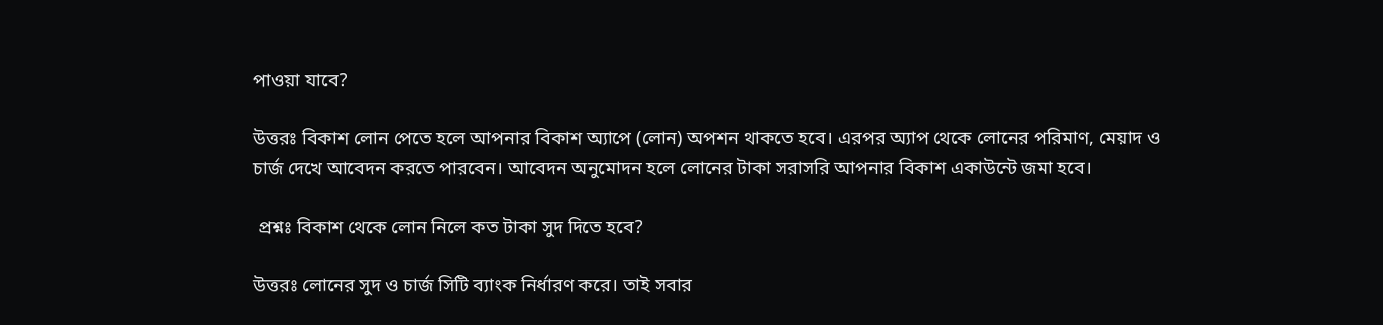পাওয়া যাবে?

উত্তরঃ বিকাশ লোন পেতে হলে আপনার বিকাশ অ্যাপে (লোন) অপশন থাকতে হবে। এরপর অ্যাপ থেকে লোনের পরিমাণ, মেয়াদ ও চার্জ দেখে আবেদন করতে পারবেন। আবেদন অনুমোদন হলে লোনের টাকা সরাসরি আপনার বিকাশ একাউন্টে জমা হবে।

 প্রশ্নঃ বিকাশ থেকে লোন নিলে কত টাকা সুদ দিতে হবে?

উত্তরঃ লোনের সুদ ও চার্জ সিটি ব্যাংক নির্ধারণ করে। তাই সবার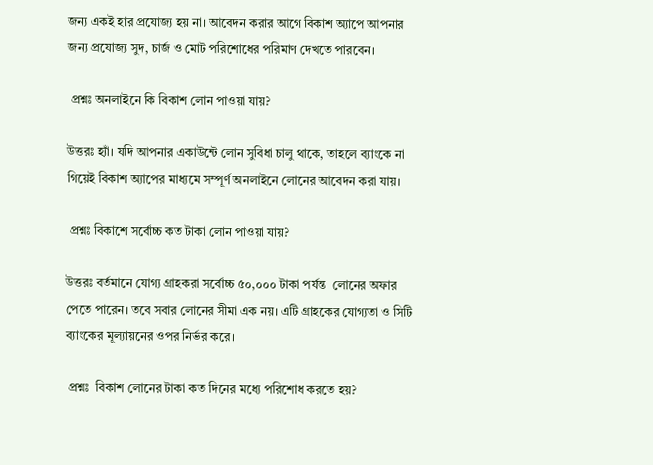জন্য একই হার প্রযোজ্য হয় না। আবেদন করার আগে বিকাশ অ্যাপে আপনার জন্য প্রযোজ্য সুদ, চার্জ ও মোট পরিশোধের পরিমাণ দেখতে পারবেন।

 প্রশ্নঃ অনলাইনে কি বিকাশ লোন পাওয়া যায়?

উত্তরঃ হ্যাঁ। যদি আপনার একাউন্টে লোন সুবিধা চালু থাকে, তাহলে ব্যাংকে না গিয়েই বিকাশ অ্যাপের মাধ্যমে সম্পূর্ণ অনলাইনে লোনের আবেদন করা যায়।

 প্রশ্নঃ বিকাশে সর্বোচ্চ কত টাকা লোন পাওয়া যায়?

উত্তরঃ বর্তমানে যোগ্য গ্রাহকরা সর্বোচ্চ ৫০,০০০ টাকা পর্যন্ত  লোনের অফার পেতে পারেন। তবে সবার লোনের সীমা এক নয়। এটি গ্রাহকের যোগ্যতা ও সিটি ব্যাংকের মূল্যায়নের ওপর নির্ভর করে।

 প্রশ্নঃ  বিকাশ লোনের টাকা কত দিনের মধ্যে পরিশোধ করতে হয়?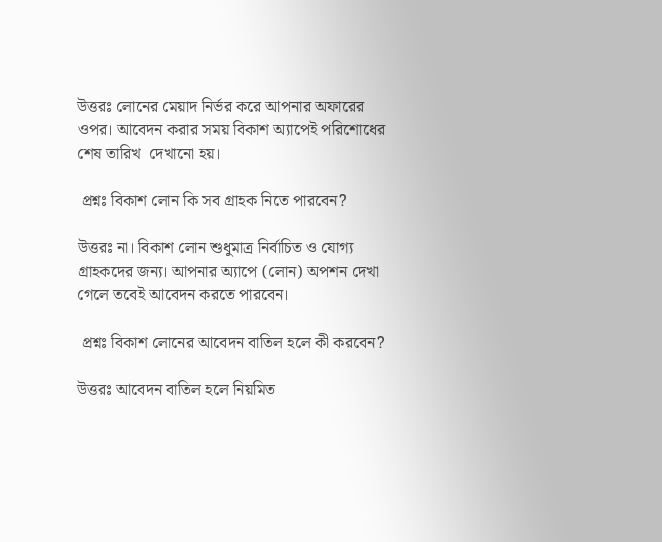উত্তরঃ লোনের মেয়াদ নির্ভর করে আপনার অফারের ওপর। আবেদন করার সময় বিকাশ অ্যাপেই পরিশোধের শেষ তারিখ  দেখানো হয়।

 প্রশ্নঃ বিকাশ লোন কি সব গ্রাহক নিতে পারবেন?

উত্তরঃ না। বিকাশ লোন শুধুমাত্র নির্বাচিত ও যোগ্য গ্রাহকদের জন্য। আপনার অ্যাপে (লোন) অপশন দেখা গেলে তবেই আবেদন করতে পারবেন।

 প্রশ্নঃ বিকাশ লোনের আবেদন বাতিল হলে কী করবেন?

উত্তরঃ আবেদন বাতিল হলে নিয়মিত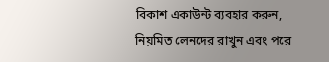বিকাশ একাউন্ট ব্যবহার করুন, নিয়মিত লেনদের রাখুন এবং পরে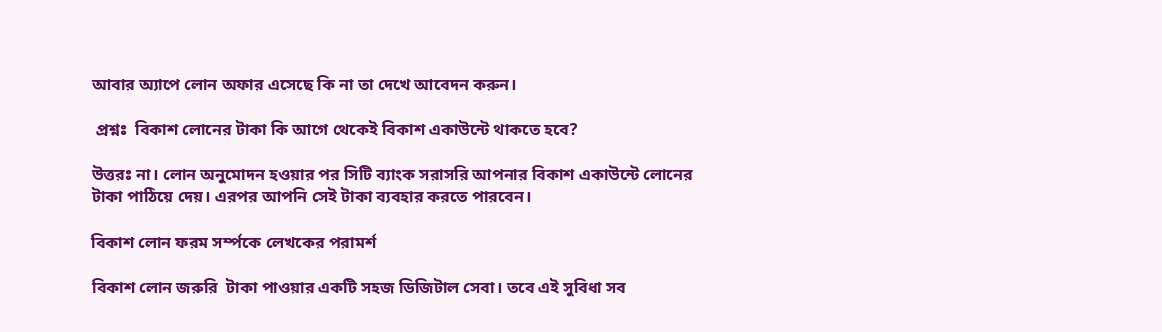আবার অ্যাপে লোন অফার এসেছে কি না তা দেখে আবেদন করুন।

 প্রশ্নঃ  বিকাশ লোনের টাকা কি আগে থেকেই বিকাশ একাউন্টে থাকতে হবে?

উত্তরঃ না। লোন অনুমোদন হওয়ার পর সিটি ব্যাংক সরাসরি আপনার বিকাশ একাউন্টে লোনের টাকা পাঠিয়ে দেয়। এরপর আপনি সেই টাকা ব্যবহার করতে পারবেন।

বিকাশ লোন ফরম সর্ম্পকে লেখকের পরামর্শ

বিকাশ লোন জরুরি  টাকা পাওয়ার একটি সহজ ডিজিটাল সেবা। তবে এই সুবিধা সব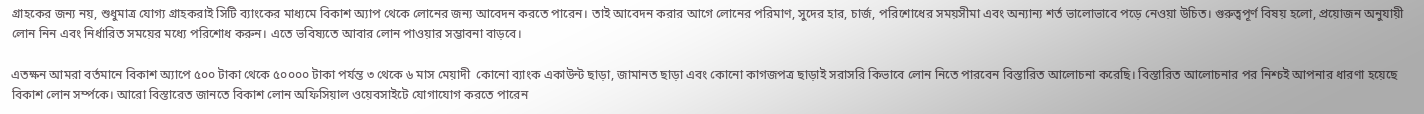গ্রাহকের জন্য নয়, শুধুমাত্র যোগ্য গ্রাহকরাই সিটি ব্যাংকের মাধ্যমে বিকাশ অ্যাপ থেকে লোনের জন্য আবেদন করতে পারেন। তাই আবেদন করার আগে লোনের পরিমাণ, সুদের হার, চার্জ, পরিশোধের সময়সীমা এবং অন্যান্য শর্ত ভালোভাবে পড়ে নেওয়া উচিত। গুরুত্বপূর্ণ বিষয় হলো, প্রয়োজন অনুযায়ী লোন নিন এবং নির্ধারিত সময়ের মধ্যে পরিশোধ করুন। এতে ভবিষ্যতে আবার লোন পাওয়ার সম্ভাবনা বাড়বে।

এতক্ষন আমরা বর্তমানে বিকাশ অ্যাপে ৫০০ টাকা থেকে ৫০০০০ টাকা পর্যন্ত ৩ থেকে ৬ মাস মেয়াদী  কোনো ব্যাংক একাউন্ট ছাড়া, জামানত ছাড়া এবং কোনো কাগজপত্র ছাড়াই সরাসরি কিভাবে লোন নিতে পারবেন বিস্তারিত আলোচনা করেছি। বিস্তারিত আলোচনার পর নিশ্চই আপনার ধারণা হয়েছে বিকাশ লোন সর্ম্পকে। আরো বিস্তারেত জানতে বিকাশ লোন অফিসিয়াল ওয়েবসাইটে যোগাযোগ করতে পারেন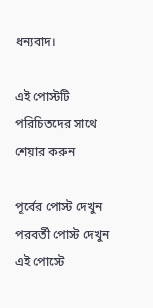ধন্যবাদ।

এই পোস্টটি পরিচিতদের সাথে শেয়ার করুন

পূর্বের পোস্ট দেখুন পরবর্তী পোস্ট দেখুন
এই পোস্টে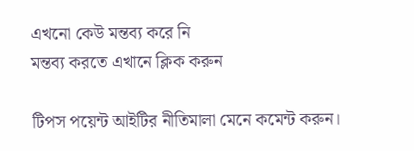এখনো কেউ মন্তব্য করে নি
মন্তব্য করতে এখানে ক্লিক করুন

টিপস পয়েন্ট আইটির নীতিমালা মেনে কমেন্ট করুন।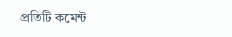প্রতিটি কমেন্ট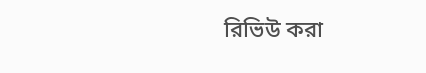রিভিউ করা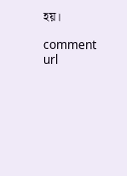হয়।

comment url